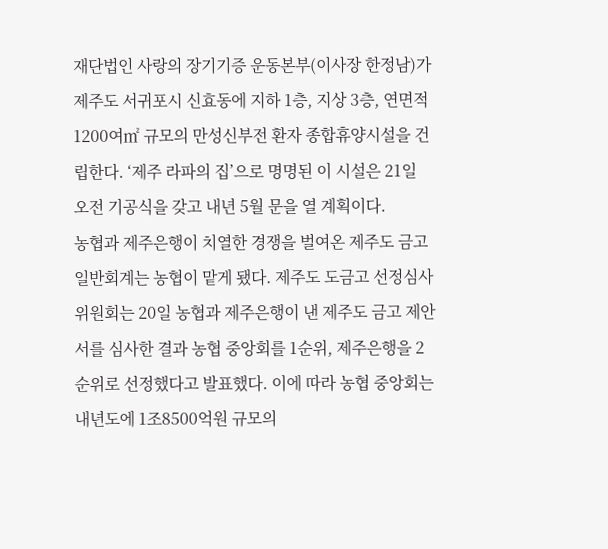재단법인 사랑의 장기기증 운동본부(이사장 한정남)가 제주도 서귀포시 신효동에 지하 1층, 지상 3층, 연면적 1200여㎡ 규모의 만성신부전 환자 종합휴양시설을 건립한다. ‘제주 라파의 집’으로 명명된 이 시설은 21일 오전 기공식을 갖고 내년 5월 문을 열 계획이다.
농협과 제주은행이 치열한 경쟁을 벌여온 제주도 금고 일반회계는 농협이 맡게 됐다. 제주도 도금고 선정심사위원회는 20일 농협과 제주은행이 낸 제주도 금고 제안서를 심사한 결과 농협 중앙회를 1순위, 제주은행을 2순위로 선정했다고 발표했다. 이에 따라 농협 중앙회는 내년도에 1조8500억원 규모의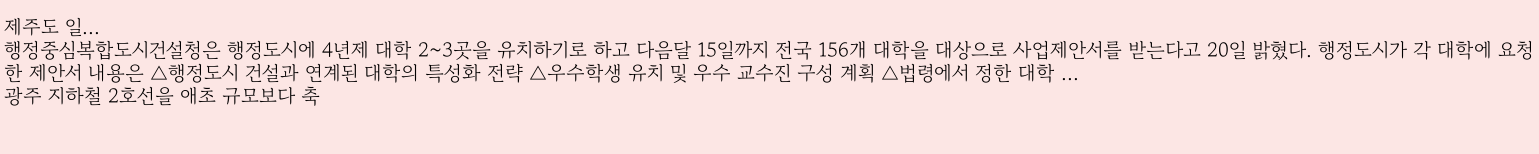제주도 일...
행정중심복합도시건설청은 행정도시에 4년제 대학 2~3곳을 유치하기로 하고 다음달 15일까지 전국 156개 대학을 대상으로 사업제안서를 받는다고 20일 밝혔다. 행정도시가 각 대학에 요청한 제안서 내용은 △행정도시 건설과 연계된 대학의 특성화 전략 △우수학생 유치 및 우수 교수진 구성 계획 △법령에서 정한 대학 ...
광주 지하철 2호선을 애초 규모보다 축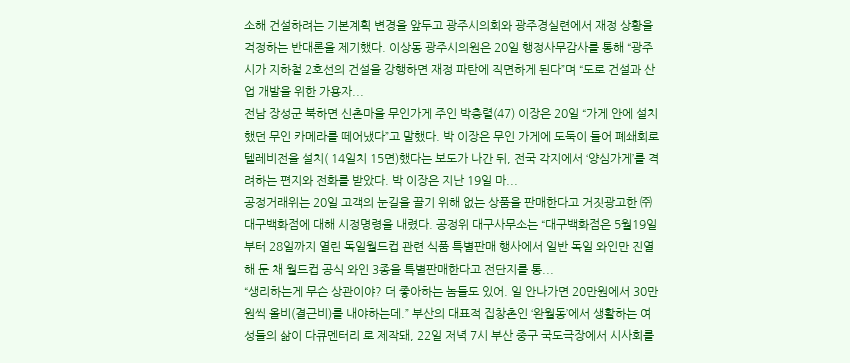소해 건설하려는 기본계획 변경을 앞두고 광주시의회와 광주경실련에서 재정 상황을 걱정하는 반대론을 제기했다. 이상동 광주시의원은 20일 행정사무감사를 통해 “광주시가 지하철 2호선의 건설을 강행하면 재정 파탄에 직면하게 된다”며 “도로 건설과 산업 개발을 위한 가용자...
전남 장성군 북하면 신촌마을 무인가게 주인 박충렬(47) 이장은 20일 “가게 안에 설치했던 무인 카메라를 떼어냈다”고 말했다. 박 이장은 무인 가게에 도둑이 들어 폐쇄회로 텔레비전을 설치( 14일치 15면)했다는 보도가 나간 뒤, 전국 각지에서 ‘양심가게’를 격려하는 편지와 전화를 받았다. 박 이장은 지난 19일 마...
공정거래위는 20일 고객의 눈길을 끌기 위해 없는 상품을 판매한다고 거짓광고한 ㈜대구백화점에 대해 시정명령을 내렸다. 공정위 대구사무소는 “대구백화점은 5월19일부터 28일까지 열린 독일월드컵 관련 식품 특별판매 행사에서 일반 독일 와인만 진열해 둔 채 월드컵 공식 와인 3종을 특별판매한다고 전단지를 통...
“생리하는게 무슨 상관이야? 더 좋아하는 놈들도 있어. 일 안나가면 20만원에서 30만원씩 올비(결근비)를 내야하는데.” 부산의 대표적 집창촌인 ‘완월동’에서 생활하는 여성들의 삶이 다큐멘터리 로 제작돼, 22일 저녁 7시 부산 중구 국도극장에서 시사회를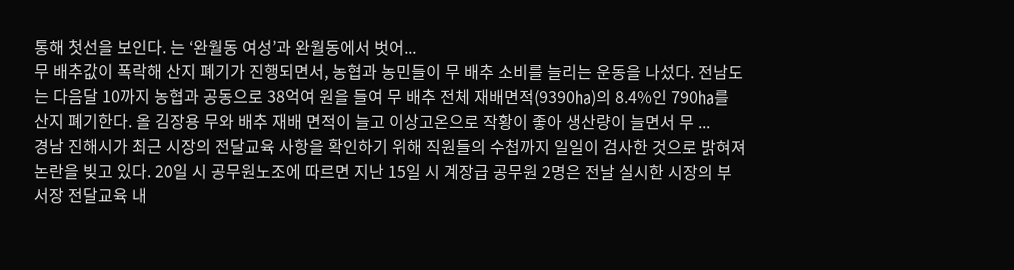통해 첫선을 보인다. 는 ‘완월동 여성’과 완월동에서 벗어...
무 배추값이 폭락해 산지 폐기가 진행되면서, 농협과 농민들이 무 배추 소비를 늘리는 운동을 나섰다. 전남도는 다음달 10까지 농협과 공동으로 38억여 원을 들여 무 배추 전체 재배면적(9390㏊)의 8.4%인 790㏊를 산지 폐기한다. 올 김장용 무와 배추 재배 면적이 늘고 이상고온으로 작황이 좋아 생산량이 늘면서 무 ...
경남 진해시가 최근 시장의 전달교육 사항을 확인하기 위해 직원들의 수첩까지 일일이 검사한 것으로 밝혀져 논란을 빚고 있다. 20일 시 공무원노조에 따르면 지난 15일 시 계장급 공무원 2명은 전날 실시한 시장의 부서장 전달교육 내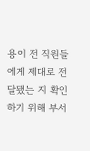용이 전 직원들에게 제대로 전달됐는 지 확인하기 위해 부서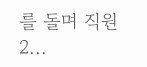를 돌며 직원 2...